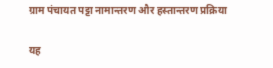ग्राम पंचायत पट्टा नामान्तरण और हस्तान्तरण प्रक्रिया

यह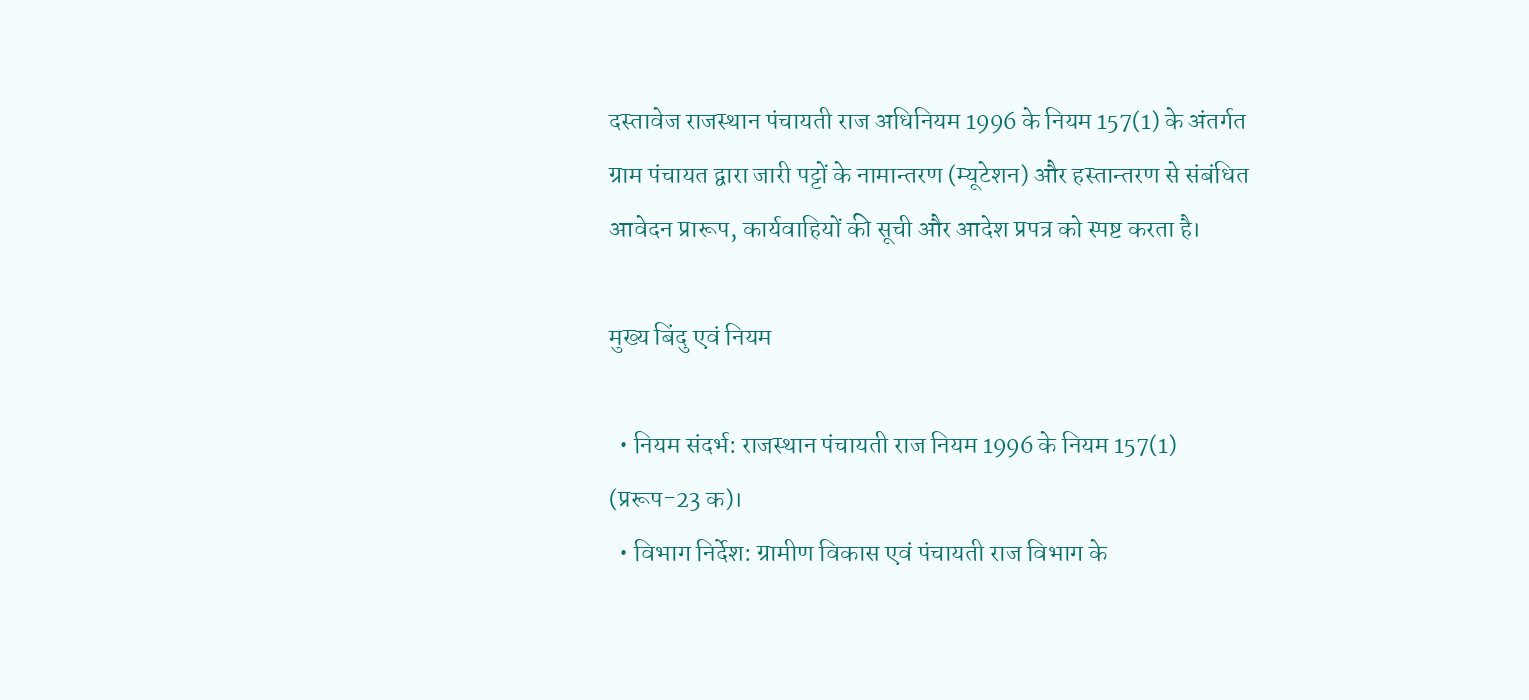दस्तावेज राजस्थान पंचायती राज अधिनियम 1996 के नियम 157(1) के अंतर्गत ग्राम पंचायत द्वारा जारी पट्टों के नामान्तरण (म्यूटेशन) और हस्तान्तरण से संबंधित आवेदन प्रारूप, कार्यवाहियों की सूची और आदेश प्रपत्र को स्पष्ट करता है।

मुख्य बिंदु एवं नियम

  • नियम संदर्भ: राजस्थान पंचायती राज नियम 1996 के नियम 157(1) (प्ररूप-23 क)।
  • विभाग निर्देश: ग्रामीण विकास एवं पंचायती राज विभाग के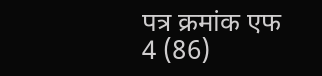पत्र क्रमांक एफ 4 (86)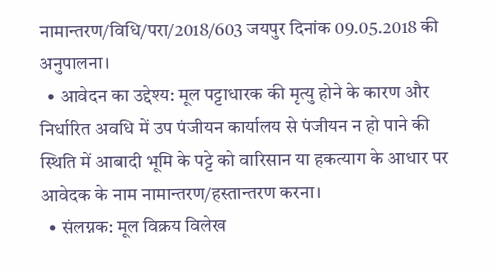नामान्तरण/विधि/परा/2018/603 जयपुर दिनांक 09.05.2018 की अनुपालना।
  • आवेदन का उद्देश्य: मूल पट्टाधारक की मृत्यु होने के कारण और निर्धारित अवधि में उप पंजीयन कार्यालय से पंजीयन न हो पाने की स्थिति में आबादी भूमि के पट्टे को वारिसान या हकत्याग के आधार पर आवेदक के नाम नामान्तरण/हस्तान्तरण करना।
  • संलग्नक: मूल विक्रय विलेख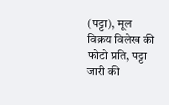(पट्टा), मूल विक्रय विलेख की फोटो प्रति, पट्टा जारी की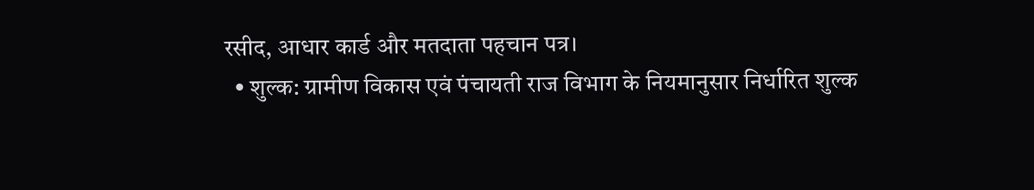रसीद, आधार कार्ड और मतदाता पहचान पत्र।
  • शुल्क: ग्रामीण विकास एवं पंचायती राज विभाग के नियमानुसार निर्धारित शुल्क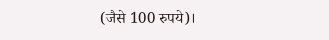(जैसे 100 रुपये)।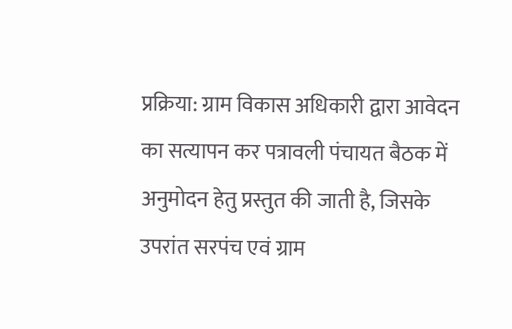प्रक्रिया: ग्राम विकास अधिकारी द्वारा आवेदन का सत्यापन कर पत्रावली पंचायत बैठक में अनुमोदन हेतु प्रस्तुत की जाती है, जिसके उपरांत सरपंच एवं ग्राम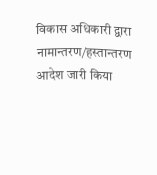विकास अधिकारी द्वारा नामान्तरण/हस्तान्तरण आदेश जारी किया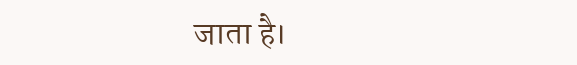जाता है।